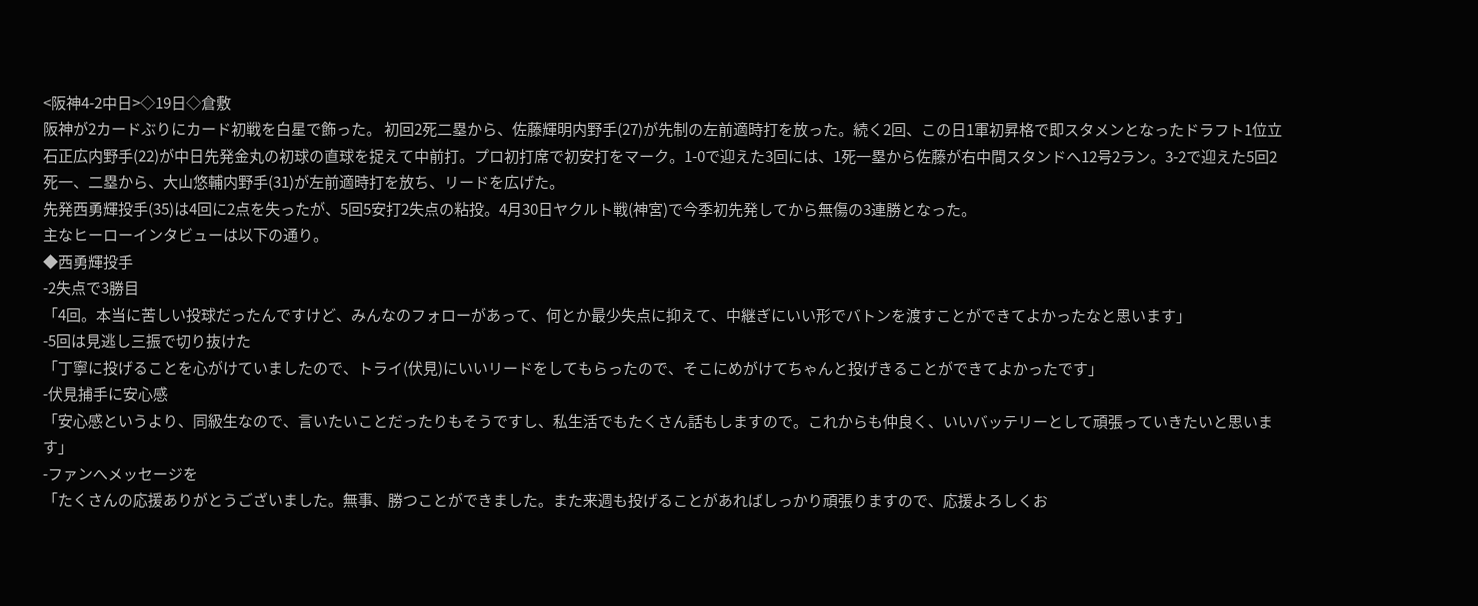<阪神4-2中日>◇19日◇倉敷
阪神が2カードぶりにカード初戦を白星で飾った。 初回2死二塁から、佐藤輝明内野手(27)が先制の左前適時打を放った。続く2回、この日1軍初昇格で即スタメンとなったドラフト1位立石正広内野手(22)が中日先発金丸の初球の直球を捉えて中前打。プロ初打席で初安打をマーク。1-0で迎えた3回には、1死一塁から佐藤が右中間スタンドへ12号2ラン。3-2で迎えた5回2死一、二塁から、大山悠輔内野手(31)が左前適時打を放ち、リードを広げた。
先発西勇輝投手(35)は4回に2点を失ったが、5回5安打2失点の粘投。4月30日ヤクルト戦(神宮)で今季初先発してから無傷の3連勝となった。
主なヒーローインタビューは以下の通り。
◆西勇輝投手
-2失点で3勝目
「4回。本当に苦しい投球だったんですけど、みんなのフォローがあって、何とか最少失点に抑えて、中継ぎにいい形でバトンを渡すことができてよかったなと思います」
-5回は見逃し三振で切り抜けた
「丁寧に投げることを心がけていましたので、トライ(伏見)にいいリードをしてもらったので、そこにめがけてちゃんと投げきることができてよかったです」
-伏見捕手に安心感
「安心感というより、同級生なので、言いたいことだったりもそうですし、私生活でもたくさん話もしますので。これからも仲良く、いいバッテリーとして頑張っていきたいと思います」
-ファンへメッセージを
「たくさんの応援ありがとうございました。無事、勝つことができました。また来週も投げることがあればしっかり頑張りますので、応援よろしくお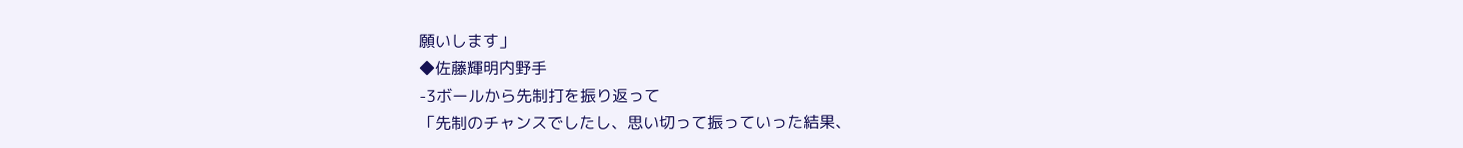願いします」
◆佐藤輝明内野手
-3ボールから先制打を振り返って
「先制のチャンスでしたし、思い切って振っていった結果、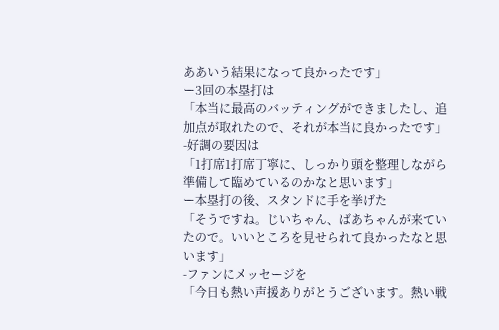ああいう結果になって良かったです」
ー3回の本塁打は
「本当に最高のバッティングができましたし、追加点が取れたので、それが本当に良かったです」
-好調の要因は
「1打席1打席丁寧に、しっかり頭を整理しながら準備して臨めているのかなと思います」
ー本塁打の後、スタンドに手を挙げた
「そうですね。じいちゃん、ばあちゃんが来ていたので。いいところを見せられて良かったなと思います」
-ファンにメッセージを
「今日も熱い声援ありがとうございます。熱い戦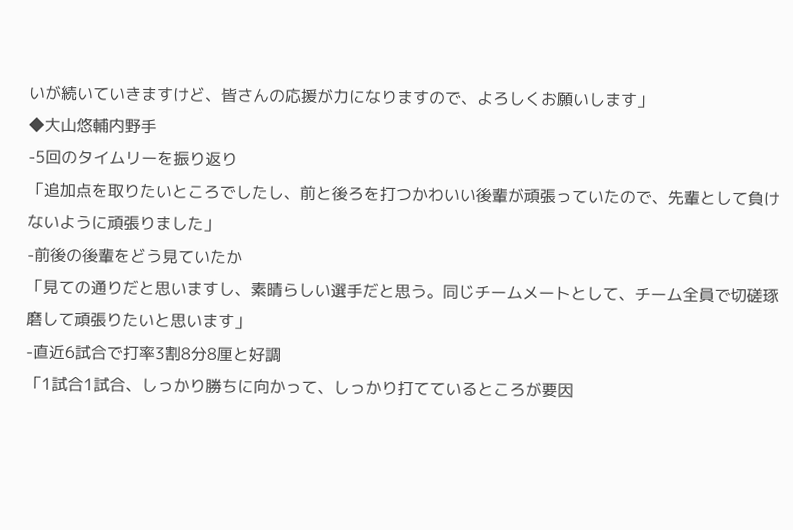いが続いていきますけど、皆さんの応援が力になりますので、よろしくお願いします」
◆大山悠輔内野手
-5回のタイムリーを振り返り
「追加点を取りたいところでしたし、前と後ろを打つかわいい後輩が頑張っていたので、先輩として負けないように頑張りました」
-前後の後輩をどう見ていたか
「見ての通りだと思いますし、素晴らしい選手だと思う。同じチームメートとして、チーム全員で切磋琢磨して頑張りたいと思います」
-直近6試合で打率3割8分8厘と好調
「1試合1試合、しっかり勝ちに向かって、しっかり打てているところが要因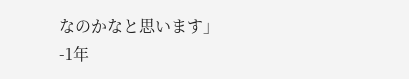なのかなと思います」
-1年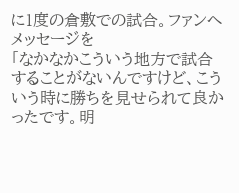に1度の倉敷での試合。ファンへメッセージを
「なかなかこういう地方で試合することがないんですけど、こういう時に勝ちを見せられて良かったです。明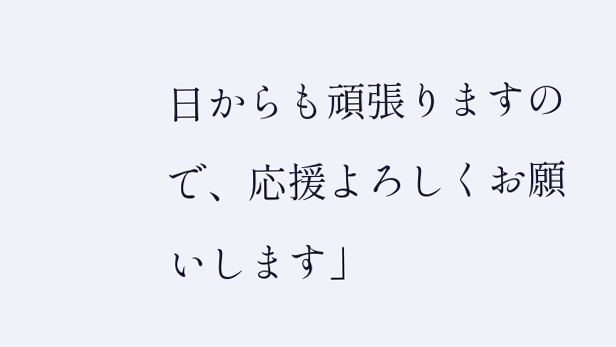日からも頑張りますので、応援よろしくお願いします」